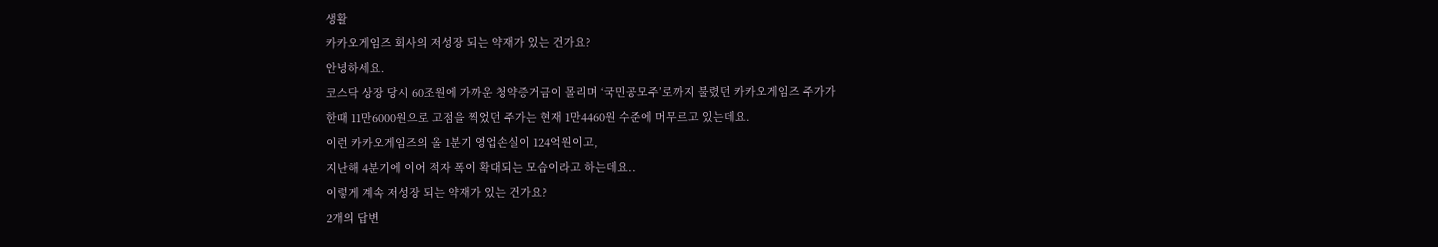생활
카카오게임즈 회사의 저성장 되는 약재가 있는 건가요?
안녕하세요.
코스닥 상장 당시 60조원에 가까운 청약증거금이 몰리며 ‘국민공모주’로까지 불렸던 카카오게임즈 주가가
한때 11만6000원으로 고점을 찍었던 주가는 현재 1만4460원 수준에 머무르고 있는데요.
이런 카카오게임즈의 올 1분기 영업손실이 124억원이고,
지난해 4분기에 이어 적자 폭이 확대되는 모습이라고 하는데요..
이렇게 계속 저성장 되는 약재가 있는 건가요?
2개의 답변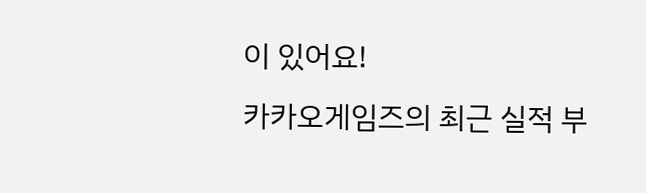이 있어요!
카카오게임즈의 최근 실적 부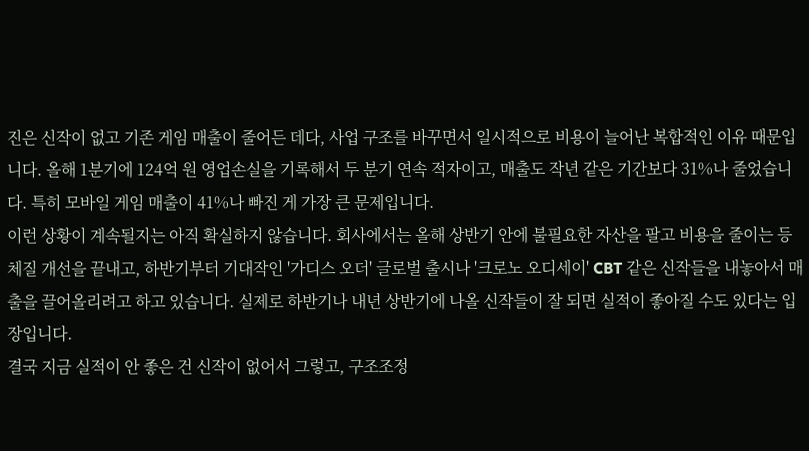진은 신작이 없고 기존 게임 매출이 줄어든 데다, 사업 구조를 바꾸면서 일시적으로 비용이 늘어난 복합적인 이유 때문입니다. 올해 1분기에 124억 원 영업손실을 기록해서 두 분기 연속 적자이고, 매출도 작년 같은 기간보다 31%나 줄었습니다. 특히 모바일 게임 매출이 41%나 빠진 게 가장 큰 문제입니다.
이런 상황이 계속될지는 아직 확실하지 않습니다. 회사에서는 올해 상반기 안에 불필요한 자산을 팔고 비용을 줄이는 등 체질 개선을 끝내고, 하반기부터 기대작인 '가디스 오더' 글로벌 출시나 '크로노 오디세이' CBT 같은 신작들을 내놓아서 매출을 끌어올리려고 하고 있습니다. 실제로 하반기나 내년 상반기에 나올 신작들이 잘 되면 실적이 좋아질 수도 있다는 입장입니다.
결국 지금 실적이 안 좋은 건 신작이 없어서 그렇고, 구조조정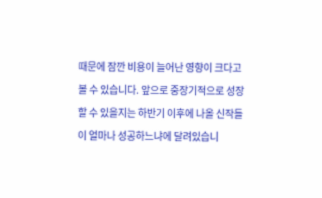때문에 잠깐 비용이 늘어난 영향이 크다고 볼 수 있습니다. 앞으로 중장기적으로 성장할 수 있을지는 하반기 이후에 나올 신작들이 얼마나 성공하느냐에 달려있습니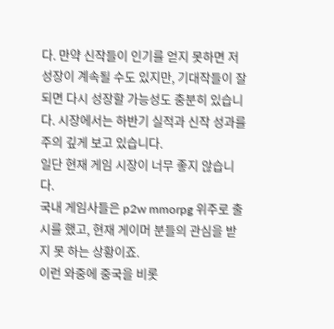다. 만약 신작들이 인기를 얻지 못하면 저성장이 계속될 수도 있지만, 기대작들이 잘 되면 다시 성장할 가능성도 충분히 있습니다. 시장에서는 하반기 실적과 신작 성과를 주의 깊게 보고 있습니다.
일단 현재 게임 시장이 너무 좋지 않습니다.
국내 게임사들은 p2w mmorpg 위주로 출시를 했고, 현재 게이머 분들의 관심을 받지 못 하는 상황이죠.
이런 와중에 중국을 비롯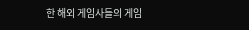한 해외 게임사들의 게임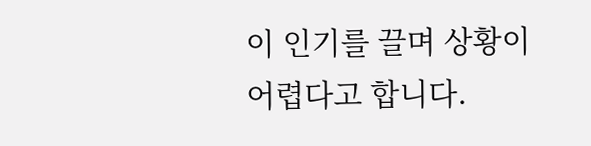이 인기를 끌며 상황이 어렵다고 합니다.